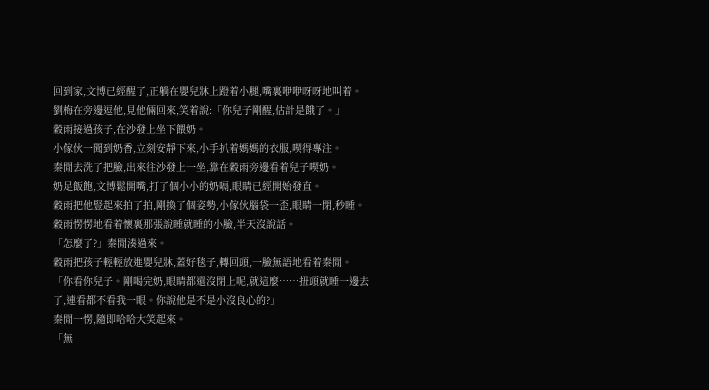回到家,文博已經醒了,正躺在嬰兒牀上蹬着小腿,嘴裏咿咿呀呀地叫着。
劉梅在旁邊逗他,見他倆回來,笑着說:「你兒子剛醒,估計是餓了。」
穀雨接過孩子,在沙發上坐下餵奶。
小傢伙一聞到奶香,立刻安靜下來,小手扒着媽媽的衣服,喫得專注。
秦閒去洗了把臉,出來往沙發上一坐,靠在穀雨旁邊看着兒子喫奶。
奶足飯飽,文博鬆開嘴,打了個小小的奶嗝,眼睛已經開始發直。
穀雨把他豎起來拍了拍,剛換了個姿勢,小傢伙腦袋一歪,眼睛一閉,秒睡。
穀雨愣愣地看着懷裏那張說睡就睡的小臉,半天沒說話。
「怎麼了?」秦閒湊過來。
穀雨把孩子輕輕放進嬰兒牀,蓋好毯子,轉回頭,一臉無語地看着秦閒。
「你看你兒子。剛喝完奶,眼睛都還沒閉上呢,就這麼……扭頭就睡一邊去了,連看都不看我一眼。你說他是不是小沒良心的?」
秦閒一愣,隨即哈哈大笑起來。
「無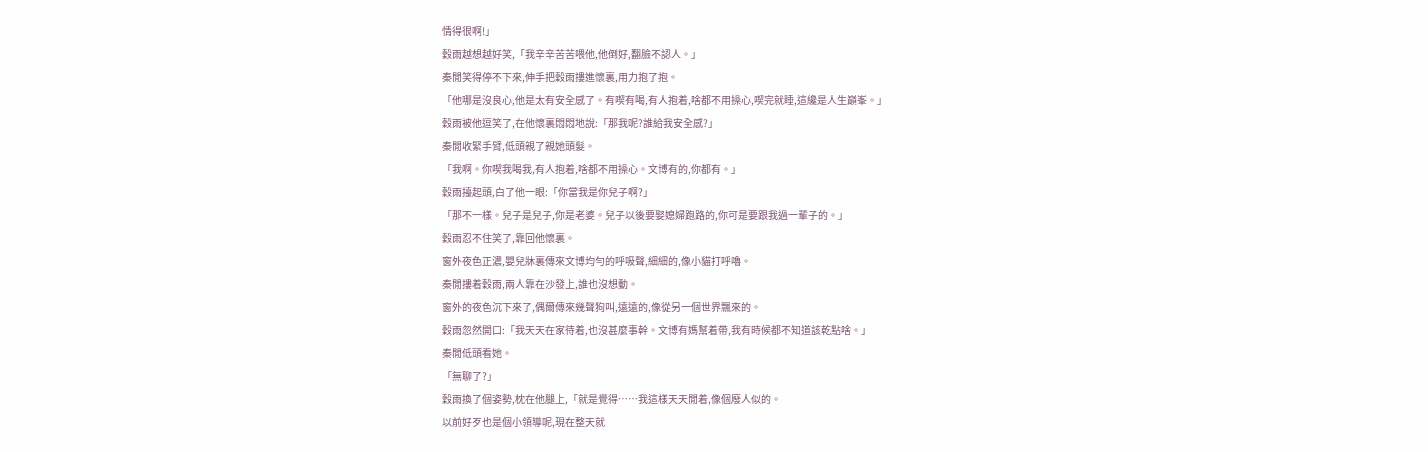情得很啊!」
穀雨越想越好笑,「我辛辛苦苦喂他,他倒好,翻臉不認人。」
秦閒笑得停不下來,伸手把穀雨摟進懷裏,用力抱了抱。
「他哪是沒良心,他是太有安全感了。有喫有喝,有人抱着,啥都不用操心,喫完就睡,這纔是人生巔峯。」
穀雨被他逗笑了,在他懷裏悶悶地說:「那我呢?誰給我安全感?」
秦閒收緊手臂,低頭親了親她頭髮。
「我啊。你喫我喝我,有人抱着,啥都不用操心。文博有的,你都有。」
穀雨擡起頭,白了他一眼:「你當我是你兒子啊?」
「那不一樣。兒子是兒子,你是老婆。兒子以後要娶媳婦跑路的,你可是要跟我過一輩子的。」
穀雨忍不住笑了,靠回他懷裏。
窗外夜色正濃,嬰兒牀裏傳來文博均勻的呼吸聲,細細的,像小貓打呼嚕。
秦閒摟着穀雨,兩人靠在沙發上,誰也沒想動。
窗外的夜色沉下來了,偶爾傳來幾聲狗叫,遠遠的,像從另一個世界飄來的。
穀雨忽然開口:「我天天在家待着,也沒甚麼事幹。文博有媽幫着帶,我有時候都不知道該乾點啥。」
秦閒低頭看她。
「無聊了?」
穀雨換了個姿勢,枕在他腿上,「就是覺得……我這樣天天閒着,像個廢人似的。
以前好歹也是個小領導呢,現在整天就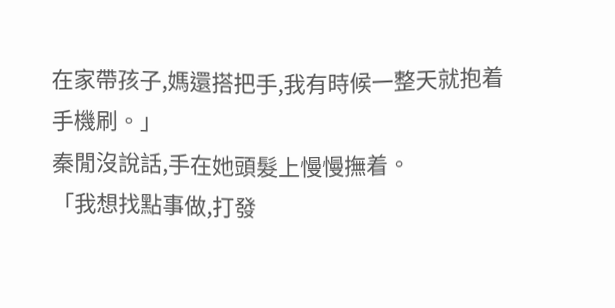在家帶孩子,媽還搭把手,我有時候一整天就抱着手機刷。」
秦閒沒說話,手在她頭髮上慢慢撫着。
「我想找點事做,打發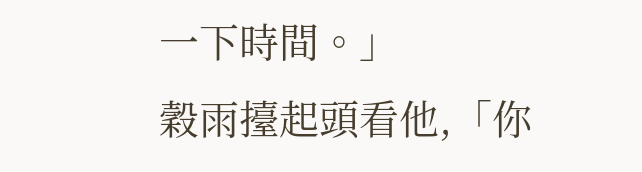一下時間。」
穀雨擡起頭看他,「你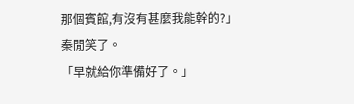那個賓館,有沒有甚麼我能幹的?」
秦閒笑了。
「早就給你準備好了。」